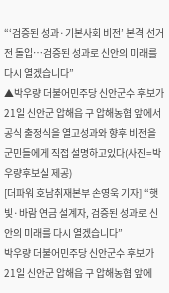“‘검증된 성과·기본사회 비전’ 본격 선거전 돌입…검증된 성과로 신안의 미래를 다시 열겠습니다”
▲박우량 더불어민주당 신안군수 후보가 21일 신안군 압해읍 구 압해농협 앞에서 공식 출정식을 열고성과와 향후 비전을 군민들에게 직접 설명하고있다(사진=박우량후보실 제공)
[더파워 호남취재본부 손영욱 기자] “햇빛·바람 연금 설계자, 검증된 성과로 신안의 미래를 다시 열겠습니다”
박우량 더불어민주당 신안군수 후보가 21일 신안군 압해읍 구 압해농협 앞에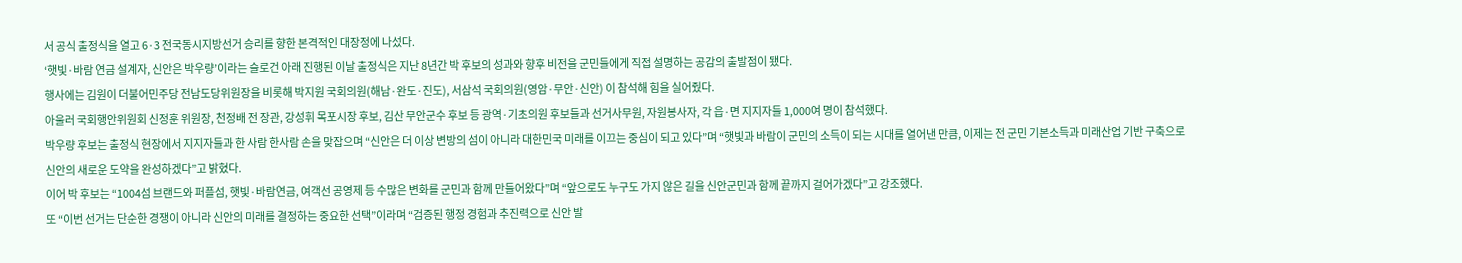서 공식 출정식을 열고 6·3 전국동시지방선거 승리를 향한 본격적인 대장정에 나섰다.
‘햇빛·바람 연금 설계자, 신안은 박우량’이라는 슬로건 아래 진행된 이날 출정식은 지난 8년간 박 후보의 성과와 향후 비전을 군민들에게 직접 설명하는 공감의 출발점이 됐다.
행사에는 김원이 더불어민주당 전남도당위원장을 비롯해 박지원 국회의원(해남·완도·진도), 서삼석 국회의원(영암·무안·신안) 이 참석해 힘을 실어줬다.
아울러 국회행안위원회 신정훈 위원장, 천정배 전 장관, 강성휘 목포시장 후보, 김산 무안군수 후보 등 광역·기초의원 후보들과 선거사무원, 자원봉사자, 각 읍·면 지지자들 1,000여 명이 참석했다.
박우량 후보는 출정식 현장에서 지지자들과 한 사람 한사람 손을 맞잡으며 “신안은 더 이상 변방의 섬이 아니라 대한민국 미래를 이끄는 중심이 되고 있다”며 “햇빛과 바람이 군민의 소득이 되는 시대를 열어낸 만큼, 이제는 전 군민 기본소득과 미래산업 기반 구축으로 신안의 새로운 도약을 완성하겠다”고 밝혔다.
이어 박 후보는 “1004섬 브랜드와 퍼플섬, 햇빛·바람연금, 여객선 공영제 등 수많은 변화를 군민과 함께 만들어왔다”며 “앞으로도 누구도 가지 않은 길을 신안군민과 함께 끝까지 걸어가겠다”고 강조했다.
또 “이번 선거는 단순한 경쟁이 아니라 신안의 미래를 결정하는 중요한 선택”이라며 “검증된 행정 경험과 추진력으로 신안 발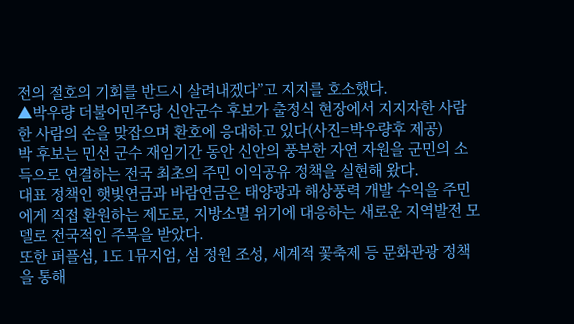전의 절호의 기회를 반드시 살려내겠다”고 지지를 호소했다.
▲박우량 더불어민주당 신안군수 후보가 출정식 현장에서 지지자한 사람 한 사람의 손을 맞잡으며 환호에 응대하고 있다(사진=박우량후 제공)
박 후보는 민선 군수 재임기간 동안 신안의 풍부한 자연 자원을 군민의 소득으로 연결하는 전국 최초의 주민 이익공유 정책을 실현해 왔다.
대표 정책인 햇빛연금과 바람연금은 태양광과 해상풍력 개발 수익을 주민에게 직접 환원하는 제도로, 지방소멸 위기에 대응하는 새로운 지역발전 모델로 전국적인 주목을 받았다.
또한 퍼플섬, 1도 1뮤지엄, 섬 정원 조성, 세계적 꽃축제 등 문화관광 정책을 통해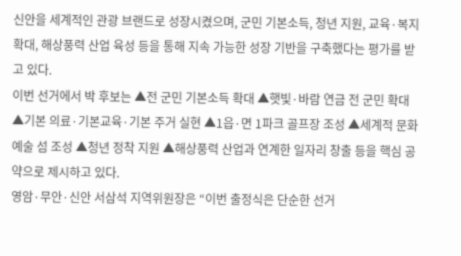신안을 세계적인 관광 브랜드로 성장시켰으며, 군민 기본소득, 청년 지원, 교육·복지 확대, 해상풍력 산업 육성 등을 통해 지속 가능한 성장 기반을 구축했다는 평가를 받고 있다.
이번 선거에서 박 후보는 ▲전 군민 기본소득 확대 ▲햇빛·바람 연금 전 군민 확대 ▲기본 의료·기본교육·기본 주거 실현 ▲1읍·면 1파크 골프장 조성 ▲세계적 문화예술 섬 조성 ▲청년 정착 지원 ▲해상풍력 산업과 연계한 일자리 창출 등을 핵심 공약으로 제시하고 있다.
영암·무안·신안 서삼석 지역위원장은 “이번 출정식은 단순한 선거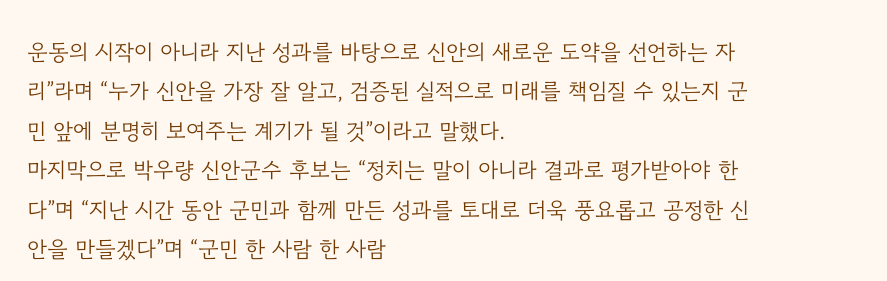운동의 시작이 아니라 지난 성과를 바탕으로 신안의 새로운 도약을 선언하는 자리”라며 “누가 신안을 가장 잘 알고, 검증된 실적으로 미래를 책임질 수 있는지 군민 앞에 분명히 보여주는 계기가 될 것”이라고 말했다.
마지막으로 박우량 신안군수 후보는 “정치는 말이 아니라 결과로 평가받아야 한다”며 “지난 시간 동안 군민과 함께 만든 성과를 토대로 더욱 풍요롭고 공정한 신안을 만들겠다”며 “군민 한 사람 한 사람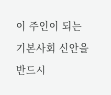이 주인이 되는 기본사회 신안을 반드시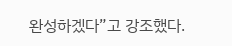완성하겠다”고 강조했다.